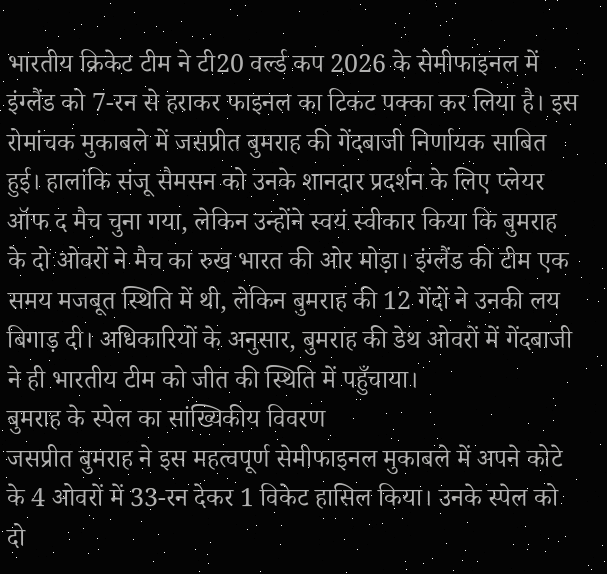भारतीय क्रिकेट टीम ने टी20 वर्ल्ड कप 2026 के सेमीफाइनल में इंग्लैंड को 7-रन से हराकर फाइनल का टिकट पक्का कर लिया है। इस रोमांचक मुकाबले में जसप्रीत बुमराह की गेंदबाजी निर्णायक साबित हुई। हालांकि संजू सैमसन को उनके शानदार प्रदर्शन के लिए प्लेयर ऑफ द मैच चुना गया, लेकिन उन्होंने स्वयं स्वीकार किया कि बुमराह के दो ओवरों ने मैच का रुख भारत की ओर मोड़ा। इंग्लैंड की टीम एक समय मजबूत स्थिति में थी, लेकिन बुमराह की 12 गेंदों ने उनकी लय बिगाड़ दी। अधिकारियों के अनुसार, बुमराह की डेथ ओवरों में गेंदबाजी ने ही भारतीय टीम को जीत की स्थिति में पहुँचाया।
बुमराह के स्पेल का सांख्यिकीय विवरण
जसप्रीत बुमराह ने इस महत्वपूर्ण सेमीफाइनल मुकाबले में अपने कोटे के 4 ओवरों में 33-रन देकर 1 विकेट हासिल किया। उनके स्पेल को दो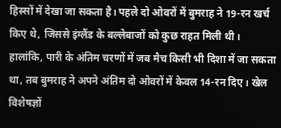हिस्सों में देखा जा सकता है। पहले दो ओवरों में बुमराह ने 19-रन खर्च किए थे, जिससे इंग्लैंड के बल्लेबाजों को कुछ राहत मिली थी। हालांकि, पारी के अंतिम चरणों में जब मैच किसी भी दिशा में जा सकता था, तब बुमराह ने अपने अंतिम दो ओवरों में केवल 14-रन दिए। खेल विशेषज्ञों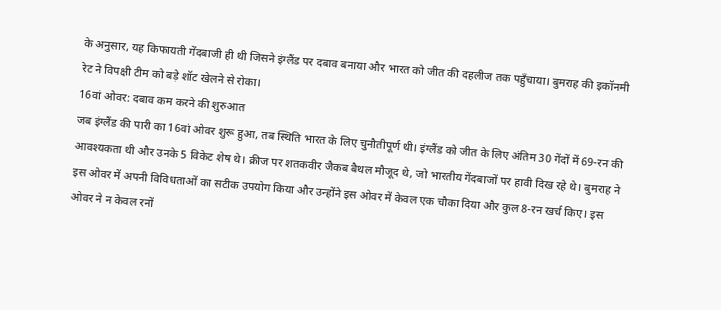के अनुसार, यह किफायती गेंदबाजी ही थी जिसने इंग्लैंड पर दबाव बनाया और भारत को जीत की दहलीज तक पहुँचाया। बुमराह की इकॉनमी रेट ने विपक्षी टीम को बड़े शॉट खेलने से रोका।
16वां ओवर: दबाव कम करने की शुरुआत
जब इंग्लैंड की पारी का 16वां ओवर शुरू हुआ, तब स्थिति भारत के लिए चुनौतीपूर्ण थी। इंग्लैंड को जीत के लिए अंतिम 30 गेंदों में 69-रन की आवश्यकता थी और उनके 5 विकेट शेष थे। क्रीज पर शतकवीर जैकब बैथल मौजूद थे, जो भारतीय गेंदबाजों पर हावी दिख रहे थे। बुमराह ने इस ओवर में अपनी विविधताओं का सटीक उपयोग किया और उन्होंने इस ओवर में केवल एक चौका दिया और कुल 8-रन खर्च किए। इस ओवर ने न केवल रनों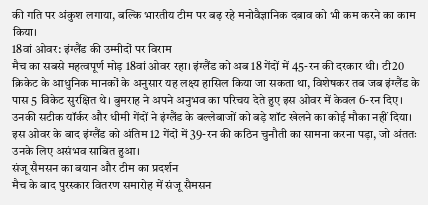की गति पर अंकुश लगाया, बल्कि भारतीय टीम पर बढ़ रहे मनोवैज्ञानिक दबाव को भी कम करने का काम किया।
18वां ओवर: इंग्लैंड की उम्मीदों पर विराम
मैच का सबसे महत्वपूर्ण मोड़ 18वां ओवर रहा। इंग्लैंड को अब 18 गेंदों में 45-रन की दरकार थी। टी20 क्रिकेट के आधुनिक मानकों के अनुसार यह लक्ष्य हासिल किया जा सकता था, विशेषकर तब जब इंग्लैंड के पास 5 विकेट सुरक्षित थे। बुमराह ने अपने अनुभव का परिचय देते हुए इस ओवर में केवल 6-रन दिए। उनकी सटीक यॉर्कर और धीमी गेंदों ने इंग्लैंड के बल्लेबाजों को बड़े शॉट खेलने का कोई मौका नहीं दिया। इस ओवर के बाद इंग्लैंड को अंतिम 12 गेंदों में 39-रन की कठिन चुनौती का सामना करना पड़ा, जो अंततः उनके लिए असंभव साबित हुआ।
संजू सैमसन का बयान और टीम का प्रदर्शन
मैच के बाद पुरस्कार वितरण समारोह में संजू सैमसन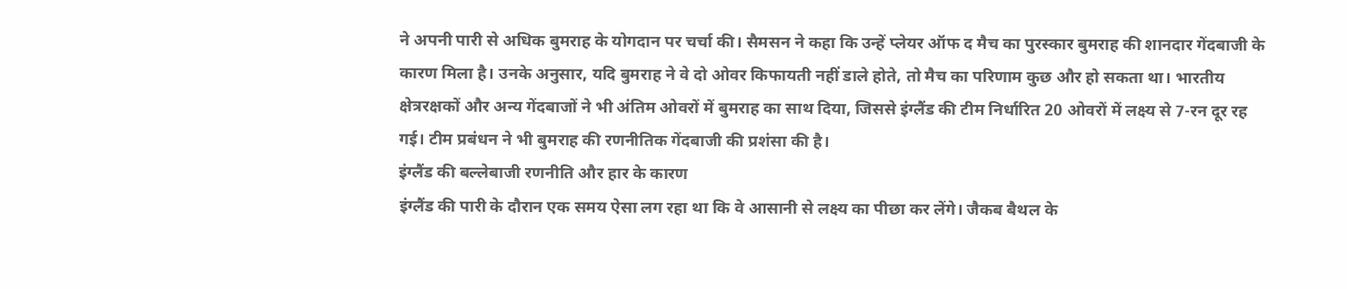ने अपनी पारी से अधिक बुमराह के योगदान पर चर्चा की। सैमसन ने कहा कि उन्हें प्लेयर ऑफ द मैच का पुरस्कार बुमराह की शानदार गेंदबाजी के कारण मिला है। उनके अनुसार, यदि बुमराह ने वे दो ओवर किफायती नहीं डाले होते, तो मैच का परिणाम कुछ और हो सकता था। भारतीय क्षेत्ररक्षकों और अन्य गेंदबाजों ने भी अंतिम ओवरों में बुमराह का साथ दिया, जिससे इंग्लैंड की टीम निर्धारित 20 ओवरों में लक्ष्य से 7-रन दूर रह गई। टीम प्रबंधन ने भी बुमराह की रणनीतिक गेंदबाजी की प्रशंसा की है।
इंग्लैंड की बल्लेबाजी रणनीति और हार के कारण
इंग्लैंड की पारी के दौरान एक समय ऐसा लग रहा था कि वे आसानी से लक्ष्य का पीछा कर लेंगे। जैकब बैथल के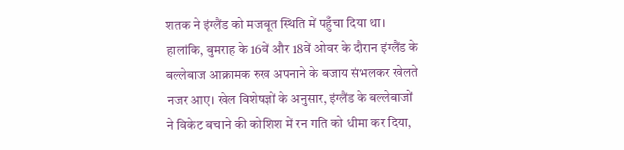शतक ने इंग्लैंड को मजबूत स्थिति में पहुँचा दिया था। हालांकि, बुमराह के 16वें और 18वें ओवर के दौरान इंग्लैंड के बल्लेबाज आक्रामक रुख अपनाने के बजाय संभलकर खेलते नजर आए। खेल विशेषज्ञों के अनुसार, इंग्लैंड के बल्लेबाजों ने विकेट बचाने की कोशिश में रन गति को धीमा कर दिया,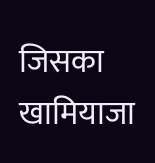जिसका खामियाजा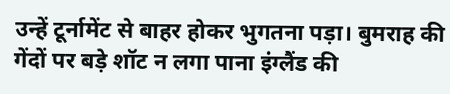उन्हें टूर्नामेंट से बाहर होकर भुगतना पड़ा। बुमराह की गेंदों पर बड़े शॉट न लगा पाना इंग्लैंड की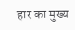हार का मुख्य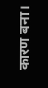कारण बना।